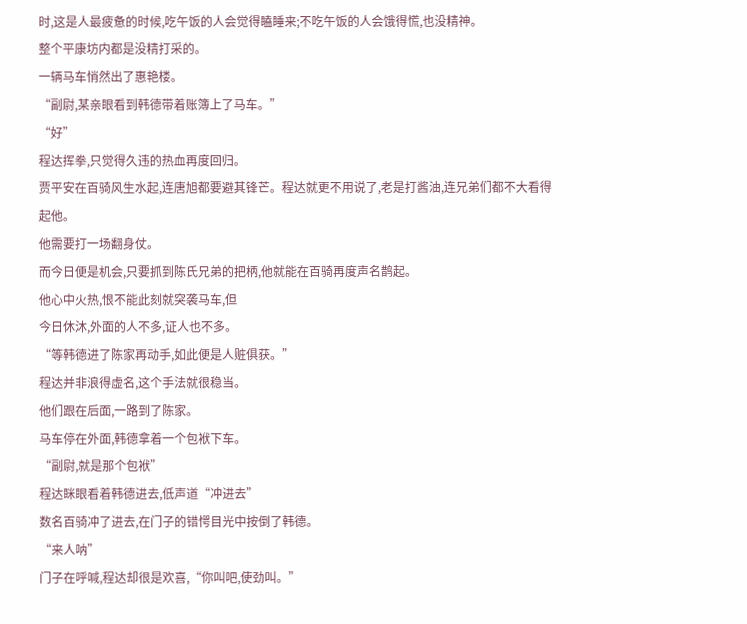时,这是人最疲惫的时候,吃午饭的人会觉得瞌睡来;不吃午饭的人会饿得慌,也没精神。
整个平康坊内都是没精打采的。
一辆马车悄然出了惠艳楼。
“副尉,某亲眼看到韩德带着账簿上了马车。”
“好”
程达挥拳,只觉得久违的热血再度回归。
贾平安在百骑风生水起,连唐旭都要避其锋芒。程达就更不用说了,老是打酱油,连兄弟们都不大看得起他。
他需要打一场翻身仗。
而今日便是机会,只要抓到陈氏兄弟的把柄,他就能在百骑再度声名鹊起。
他心中火热,恨不能此刻就突袭马车,但
今日休沐,外面的人不多,证人也不多。
“等韩德进了陈家再动手,如此便是人赃俱获。”
程达并非浪得虚名,这个手法就很稳当。
他们跟在后面,一路到了陈家。
马车停在外面,韩德拿着一个包袱下车。
“副尉,就是那个包袱”
程达眯眼看着韩德进去,低声道“冲进去”
数名百骑冲了进去,在门子的错愕目光中按倒了韩德。
“来人呐”
门子在呼喊,程达却很是欢喜,“你叫吧,使劲叫。”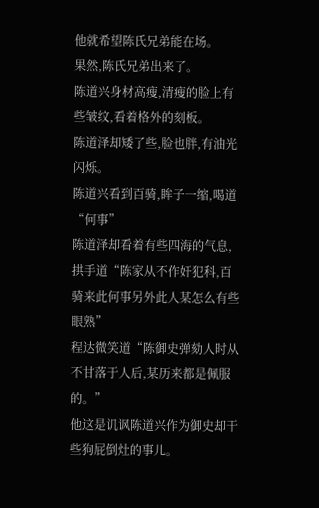他就希望陈氏兄弟能在场。
果然,陈氏兄弟出来了。
陈道兴身材高瘦,清瘦的脸上有些皱纹,看着格外的刻板。
陈道泽却矮了些,脸也胖,有油光闪烁。
陈道兴看到百骑,眸子一缩,喝道“何事”
陈道泽却看着有些四海的气息,拱手道“陈家从不作奸犯科,百骑来此何事另外此人某怎么有些眼熟”
程达微笑道“陈御史弹劾人时从不甘落于人后,某历来都是佩服的。”
他这是讥讽陈道兴作为御史却干些狗屁倒灶的事儿。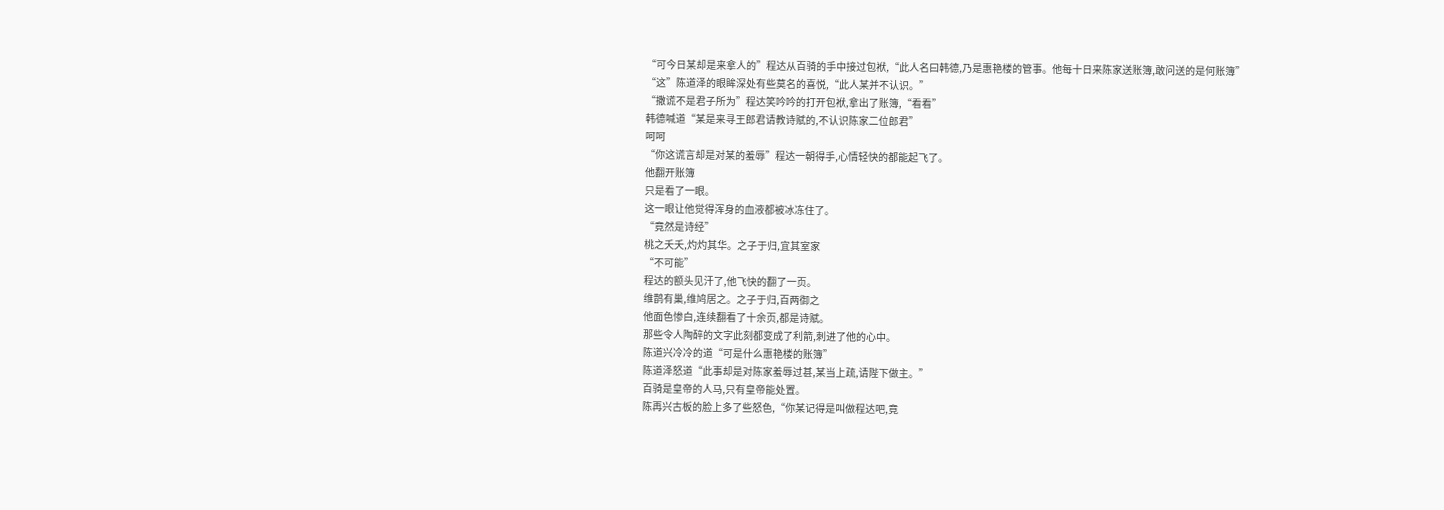“可今日某却是来拿人的”程达从百骑的手中接过包袱,“此人名曰韩德,乃是惠艳楼的管事。他每十日来陈家送账簿,敢问送的是何账簿”
“这”陈道泽的眼眸深处有些莫名的喜悦,“此人某并不认识。”
“撒谎不是君子所为”程达笑吟吟的打开包袱,拿出了账簿,“看看”
韩德喊道“某是来寻王郎君请教诗赋的,不认识陈家二位郎君”
呵呵
“你这谎言却是对某的羞辱”程达一朝得手,心情轻快的都能起飞了。
他翻开账簿
只是看了一眼。
这一眼让他觉得浑身的血液都被冰冻住了。
“竟然是诗经”
桃之夭夭,灼灼其华。之子于归,宜其室家
“不可能”
程达的额头见汗了,他飞快的翻了一页。
维鹊有巢,维鸠居之。之子于归,百两御之
他面色惨白,连续翻看了十余页,都是诗赋。
那些令人陶醉的文字此刻都变成了利箭,刺进了他的心中。
陈道兴冷冷的道“可是什么惠艳楼的账簿”
陈道泽怒道“此事却是对陈家羞辱过甚,某当上疏,请陛下做主。”
百骑是皇帝的人马,只有皇帝能处置。
陈再兴古板的脸上多了些怒色,“你某记得是叫做程达吧,竟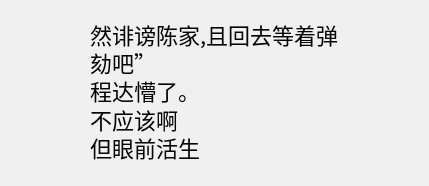然诽谤陈家,且回去等着弹劾吧”
程达懵了。
不应该啊
但眼前活生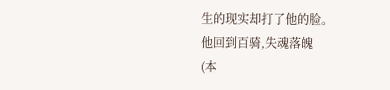生的现实却打了他的脸。
他回到百骑,失魂落魄
(本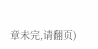章未完,请翻页)